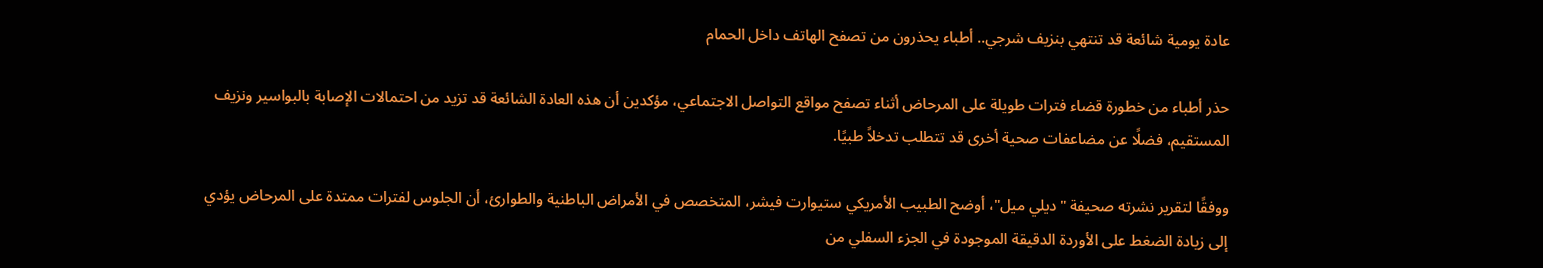عادة يومية شائعة قد تنتهي بنزيف شرجي.. أطباء يحذرون من تصفح الهاتف داخل الحمام

حذر أطباء من خطورة قضاء فترات طويلة على المرحاض أثناء تصفح مواقع التواصل الاجتماعي، مؤكدين أن هذه العادة الشائعة قد تزيد من احتمالات الإصابة بالبواسير ونزيف المستقيم، فضلًا عن مضاعفات صحية أخرى قد تتطلب تدخلاً طبيًا.

ووفقًا لتقرير نشرته صحيفة "ديلي ميل"، أوضح الطبيب الأمريكي ستيوارت فيشر، المتخصص في الأمراض الباطنية والطوارئ، أن الجلوس لفترات ممتدة على المرحاض يؤدي إلى زيادة الضغط على الأوردة الدقيقة الموجودة في الجزء السفلي من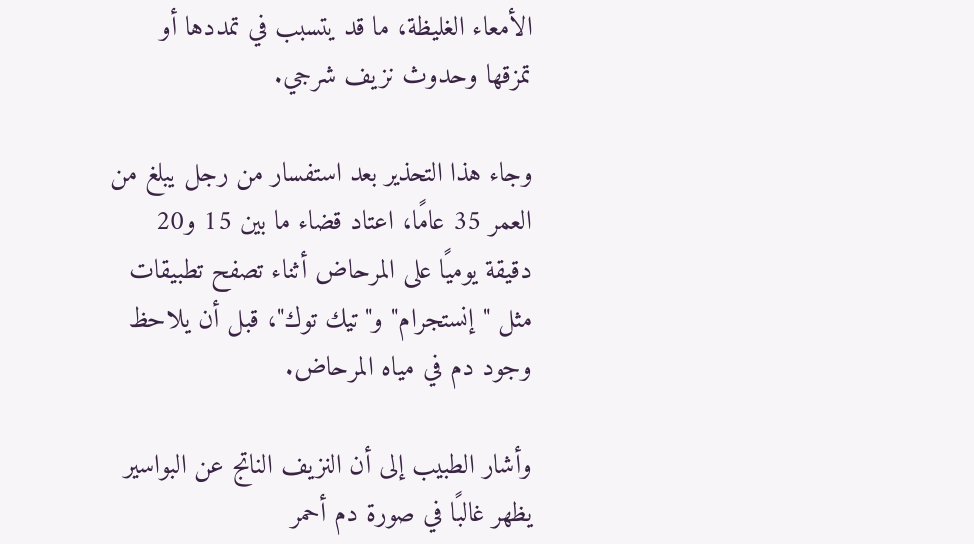الأمعاء الغليظة، ما قد يتسبب في تمددها أو تمزقها وحدوث نزيف شرجي.

وجاء هذا التحذير بعد استفسار من رجل يبلغ من العمر 35 عامًا، اعتاد قضاء ما بين 15 و20 دقيقة يوميًا على المرحاض أثناء تصفح تطبيقات مثل "إنستجرام" و"تيك توك"، قبل أن يلاحظ وجود دم في مياه المرحاض.

وأشار الطبيب إلى أن النزيف الناتج عن البواسير يظهر غالبًا في صورة دم أحمر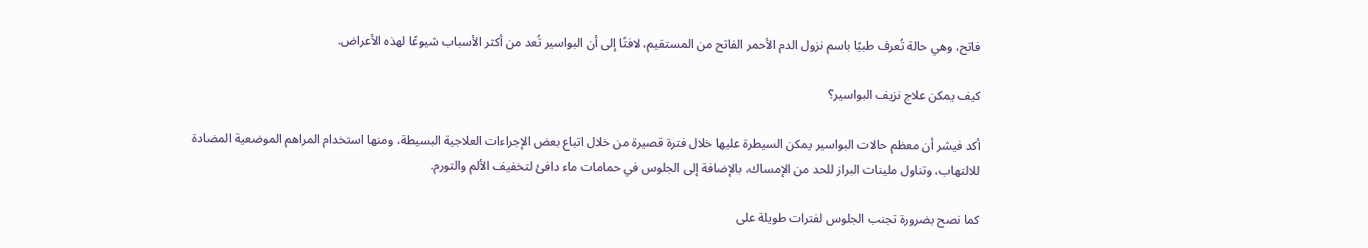فاتح، وهي حالة تُعرف طبيًا باسم نزول الدم الأحمر الفاتح من المستقيم، لافتًا إلى أن البواسير تُعد من أكثر الأسباب شيوعًا لهذه الأعراض.

كيف يمكن علاج نزيف البواسير؟

أكد فيشر أن معظم حالات البواسير يمكن السيطرة عليها خلال فترة قصيرة من خلال اتباع بعض الإجراءات العلاجية البسيطة، ومنها استخدام المراهم الموضعية المضادة للالتهاب، وتناول ملينات البراز للحد من الإمساك، بالإضافة إلى الجلوس في حمامات ماء دافئ لتخفيف الألم والتورم.

كما نصح بضرورة تجنب الجلوس لفترات طويلة على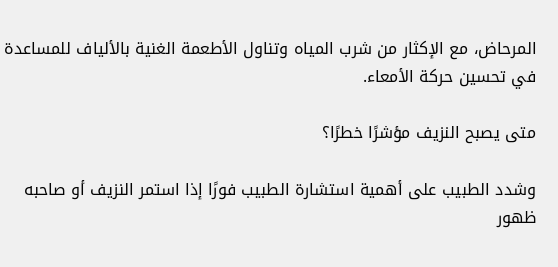المرحاض، مع الإكثار من شرب المياه وتناول الأطعمة الغنية بالألياف للمساعدة في تحسين حركة الأمعاء.

متى يصبح النزيف مؤشرًا خطرًا؟

وشدد الطبيب على أهمية استشارة الطبيب فورًا إذا استمر النزيف أو صاحبه ظهور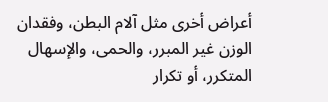أعراض أخرى مثل آلام البطن، وفقدان الوزن غير المبرر، والحمى، والإسهال المتكرر، أو تكرار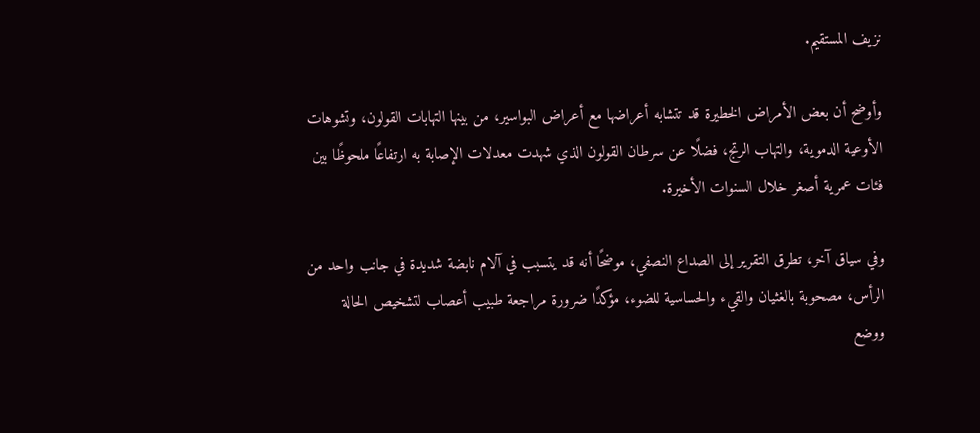نزيف المستقيم.

وأوضح أن بعض الأمراض الخطيرة قد تتشابه أعراضها مع أعراض البواسير، من بينها التهابات القولون، وتشوهات الأوعية الدموية، والتهاب الرتج، فضلًا عن سرطان القولون الذي شهدت معدلات الإصابة به ارتفاعًا ملحوظًا بين فئات عمرية أصغر خلال السنوات الأخيرة.

وفي سياق آخر، تطرق التقرير إلى الصداع النصفي، موضحًا أنه قد يتسبب في آلام نابضة شديدة في جانب واحد من الرأس، مصحوبة بالغثيان والقيء والحساسية للضوء، مؤكدًا ضرورة مراجعة طبيب أعصاب لتشخيص الحالة ووضع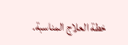خطة العلاج المناسبة.